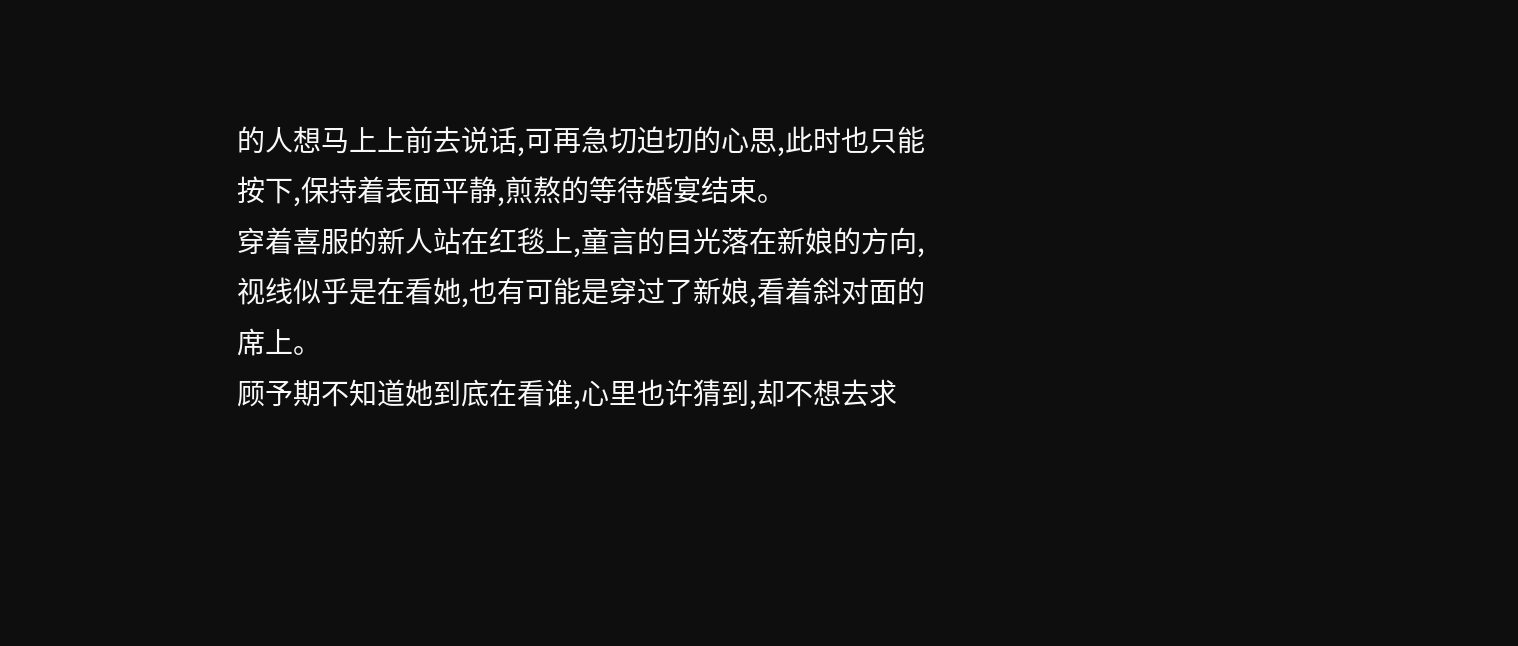的人想马上上前去说话,可再急切迫切的心思,此时也只能按下,保持着表面平静,煎熬的等待婚宴结束。
穿着喜服的新人站在红毯上,童言的目光落在新娘的方向,视线似乎是在看她,也有可能是穿过了新娘,看着斜对面的席上。
顾予期不知道她到底在看谁,心里也许猜到,却不想去求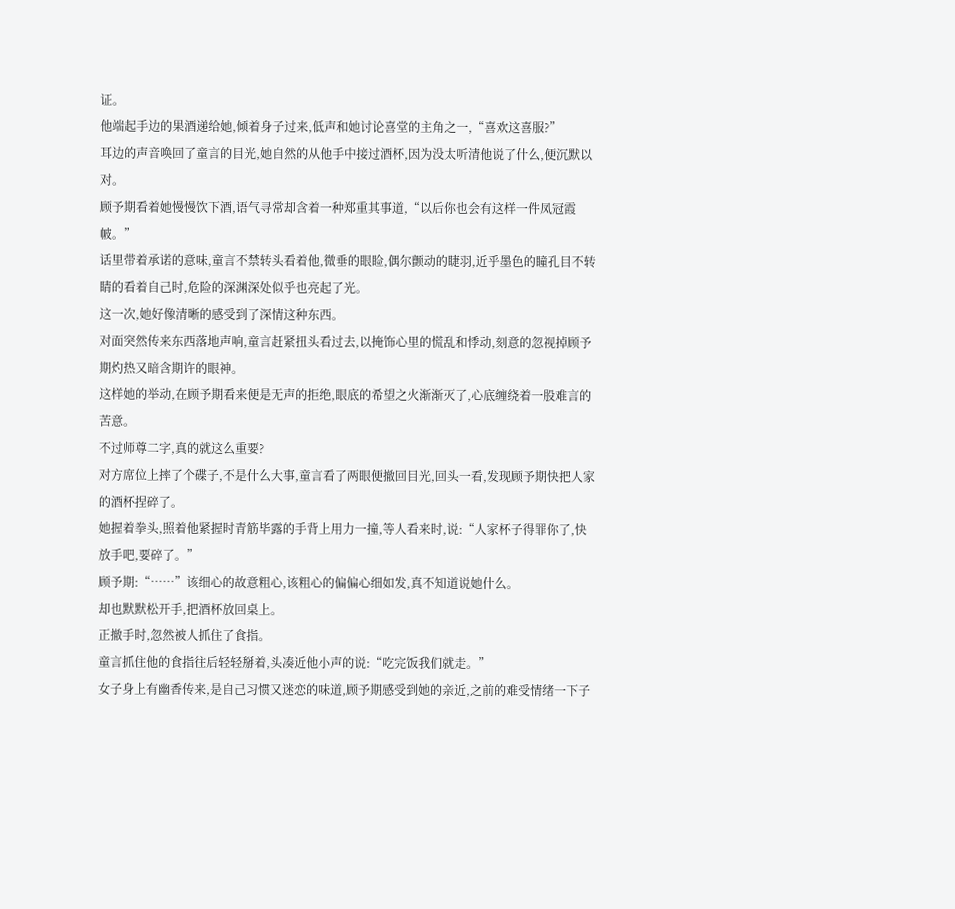证。
他端起手边的果酒递给她,倾着身子过来,低声和她讨论喜堂的主角之一,“喜欢这喜服?”
耳边的声音唤回了童言的目光,她自然的从他手中接过酒杯,因为没太听清他说了什么,便沉默以对。
顾予期看着她慢慢饮下酒,语气寻常却含着一种郑重其事道,“以后你也会有这样一件凤冠霞帔。”
话里带着承诺的意味,童言不禁转头看着他,微垂的眼睑,偶尔颤动的睫羽,近乎墨色的瞳孔目不转睛的看着自己时,危险的深渊深处似乎也亮起了光。
这一次,她好像清晰的感受到了深情这种东西。
对面突然传来东西落地声响,童言赶紧扭头看过去,以掩饰心里的慌乱和悸动,刻意的忽视掉顾予期灼热又暗含期许的眼神。
这样她的举动,在顾予期看来便是无声的拒绝,眼底的希望之火渐渐灭了,心底缠绕着一股难言的苦意。
不过师尊二字,真的就这么重要?
对方席位上摔了个碟子,不是什么大事,童言看了两眼便撤回目光,回头一看,发现顾予期快把人家的酒杯捏碎了。
她握着拳头,照着他紧握时青筋毕露的手背上用力一撞,等人看来时,说:“人家杯子得罪你了,快放手吧,要碎了。”
顾予期:“……”该细心的故意粗心,该粗心的偏偏心细如发,真不知道说她什么。
却也默默松开手,把酒杯放回桌上。
正撤手时,忽然被人抓住了食指。
童言抓住他的食指往后轻轻掰着,头凑近他小声的说:“吃完饭我们就走。”
女子身上有幽香传来,是自己习惯又迷恋的味道,顾予期感受到她的亲近,之前的难受情绪一下子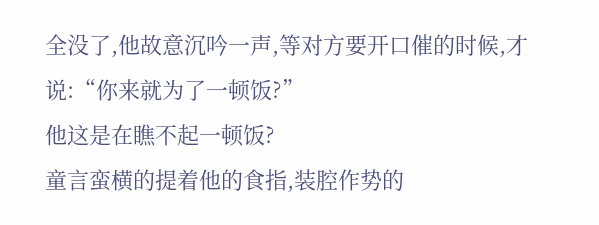全没了,他故意沉吟一声,等对方要开口催的时候,才说:“你来就为了一顿饭?”
他这是在瞧不起一顿饭?
童言蛮横的提着他的食指,装腔作势的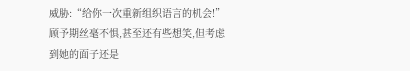威胁:“给你一次重新组织语言的机会!”
顾予期丝毫不惧,甚至还有些想笑,但考虑到她的面子还是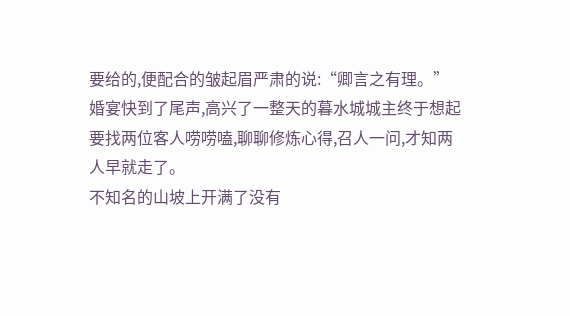要给的,便配合的皱起眉严肃的说:“卿言之有理。”
婚宴快到了尾声,高兴了一整天的暮水城城主终于想起要找两位客人唠唠嗑,聊聊修炼心得,召人一问,才知两人早就走了。
不知名的山坡上开满了没有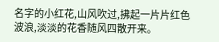名字的小红花,山风吹过,拂起一片片红色波浪,淡淡的花香随风四散开来。